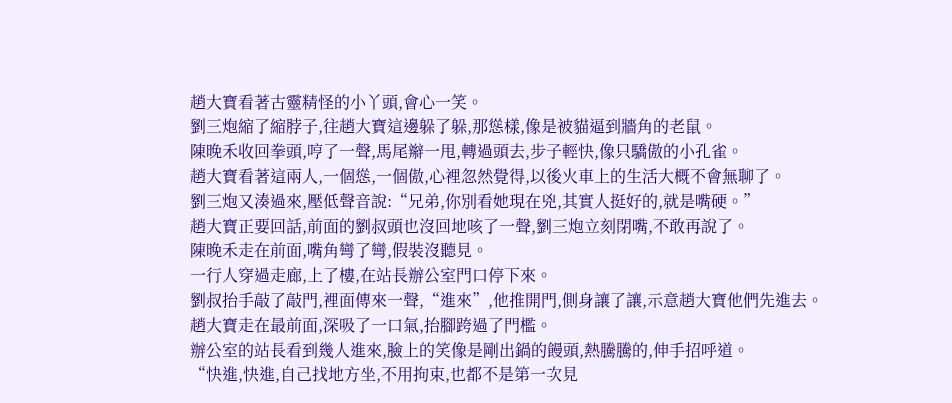趙大寶看著古靈精怪的小丫頭,會心一笑。
劉三炮縮了縮脖子,往趙大寶這邊躲了躲,那慫樣,像是被貓逼到牆角的老鼠。
陳晚禾收回拳頭,哼了一聲,馬尾辮一甩,轉過頭去,步子輕快,像只驕傲的小孔雀。
趙大寶看著這兩人,一個慫,一個傲,心裡忽然覺得,以後火車上的生活大概不會無聊了。
劉三炮又湊過來,壓低聲音說:“兄弟,你別看她現在兇,其實人挺好的,就是嘴硬。”
趙大寶正要回話,前面的劉叔頭也沒回地咳了一聲,劉三炮立刻閉嘴,不敢再說了。
陳晚禾走在前面,嘴角彎了彎,假裝沒聽見。
一行人穿過走廊,上了樓,在站長辦公室門口停下來。
劉叔抬手敲了敲門,裡面傳來一聲,“進來”,他推開門,側身讓了讓,示意趙大寶他們先進去。
趙大寶走在最前面,深吸了一口氣,抬腳跨過了門檻。
辦公室的站長看到幾人進來,臉上的笑像是剛出鍋的饅頭,熱騰騰的,伸手招呼道。
“快進,快進,自己找地方坐,不用拘束,也都不是第一次見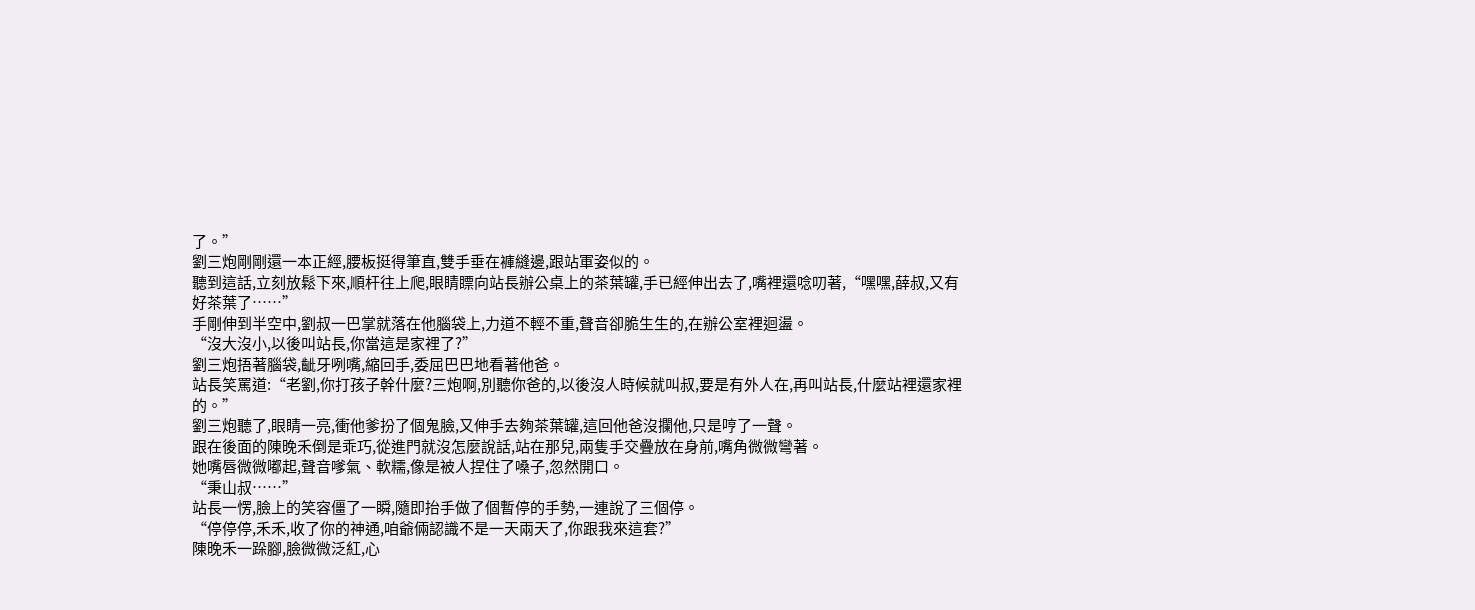了。”
劉三炮剛剛還一本正經,腰板挺得筆直,雙手垂在褲縫邊,跟站軍姿似的。
聽到這話,立刻放鬆下來,順杆往上爬,眼睛瞟向站長辦公桌上的茶葉罐,手已經伸出去了,嘴裡還唸叨著,“嘿嘿,薛叔,又有好茶葉了……”
手剛伸到半空中,劉叔一巴掌就落在他腦袋上,力道不輕不重,聲音卻脆生生的,在辦公室裡迴盪。
“沒大沒小,以後叫站長,你當這是家裡了?”
劉三炮捂著腦袋,齜牙咧嘴,縮回手,委屈巴巴地看著他爸。
站長笑罵道:“老劉,你打孩子幹什麼?三炮啊,別聽你爸的,以後沒人時候就叫叔,要是有外人在,再叫站長,什麼站裡還家裡的。”
劉三炮聽了,眼睛一亮,衝他爹扮了個鬼臉,又伸手去夠茶葉罐,這回他爸沒攔他,只是哼了一聲。
跟在後面的陳晚禾倒是乖巧,從進門就沒怎麼說話,站在那兒,兩隻手交疊放在身前,嘴角微微彎著。
她嘴唇微微嘟起,聲音嗲氣、軟糯,像是被人捏住了嗓子,忽然開口。
“秉山叔……”
站長一愣,臉上的笑容僵了一瞬,隨即抬手做了個暫停的手勢,一連說了三個停。
“停停停,禾禾,收了你的神通,咱爺倆認識不是一天兩天了,你跟我來這套?”
陳晚禾一跺腳,臉微微泛紅,心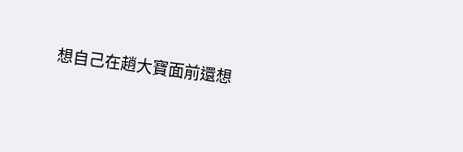想自己在趙大寶面前還想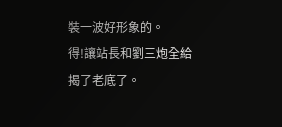裝一波好形象的。
得!讓站長和劉三炮全給揭了老底了。